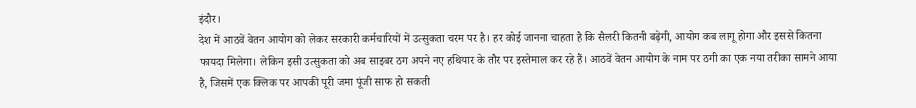इंदौर।
देश में आठवें वेतन आयोग को लेकर सरकारी कर्मचारियों में उत्सुकता चरम पर है। हर कोई जानना चाहता है कि सैलरी कितनी बढ़ेगी, आयोग कब लागू होगा और इससे कितना फायदा मिलेगा। लेकिन इसी उत्सुकता को अब साइबर ठग अपने नए हथियार के तौर पर इस्तेमाल कर रहे हैं। आठवें वेतन आयोग के नाम पर ठगी का एक नया तरीका सामने आया है, जिसमें एक क्लिक पर आपकी पूरी जमा पूंजी साफ हो सकती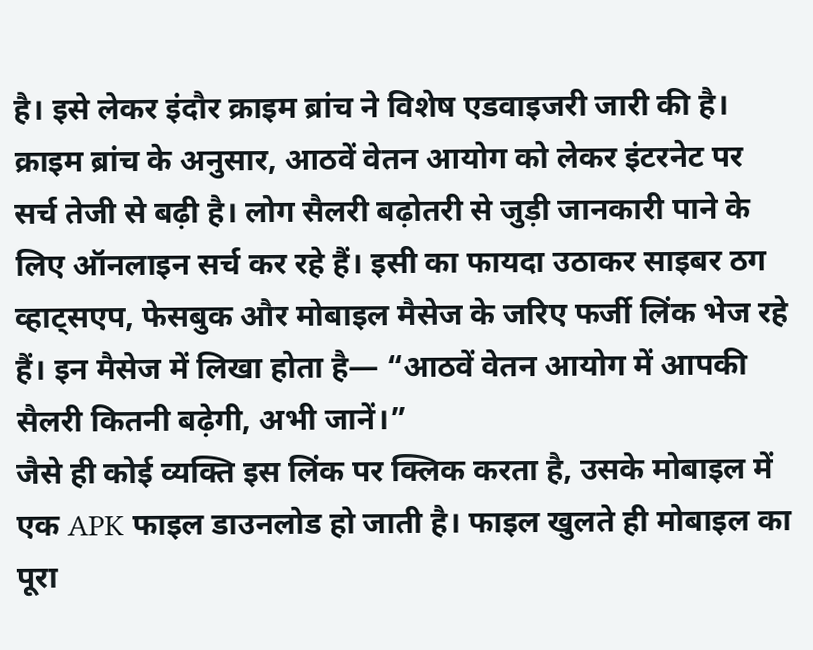है। इसे लेकर इंदौर क्राइम ब्रांच ने विशेष एडवाइजरी जारी की है।
क्राइम ब्रांच के अनुसार, आठवें वेतन आयोग को लेकर इंटरनेट पर सर्च तेजी से बढ़ी है। लोग सैलरी बढ़ोतरी से जुड़ी जानकारी पाने के लिए ऑनलाइन सर्च कर रहे हैं। इसी का फायदा उठाकर साइबर ठग व्हाट्सएप, फेसबुक और मोबाइल मैसेज के जरिए फर्जी लिंक भेज रहे हैं। इन मैसेज में लिखा होता है— “आठवें वेतन आयोग में आपकी सैलरी कितनी बढ़ेगी, अभी जानें।”
जैसे ही कोई व्यक्ति इस लिंक पर क्लिक करता है, उसके मोबाइल में एक APK फाइल डाउनलोड हो जाती है। फाइल खुलते ही मोबाइल का पूरा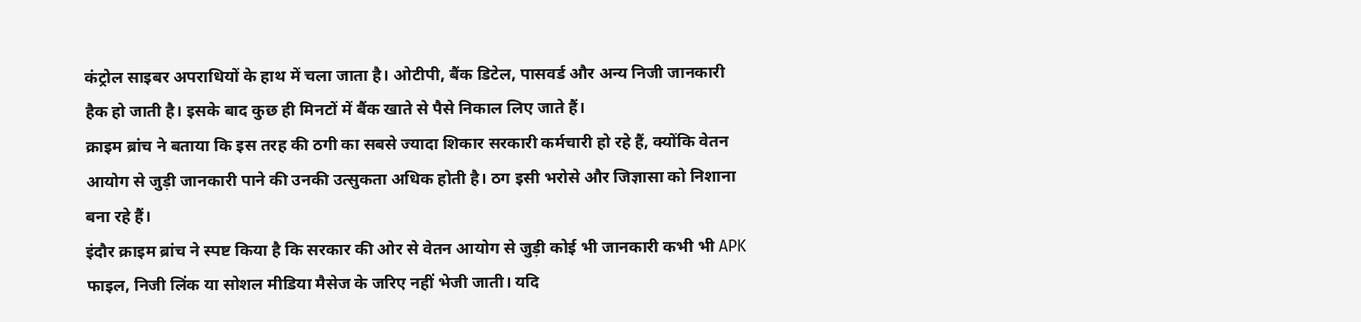कंट्रोल साइबर अपराधियों के हाथ में चला जाता है। ओटीपी, बैंक डिटेल, पासवर्ड और अन्य निजी जानकारी हैक हो जाती है। इसके बाद कुछ ही मिनटों में बैंक खाते से पैसे निकाल लिए जाते हैं।
क्राइम ब्रांच ने बताया कि इस तरह की ठगी का सबसे ज्यादा शिकार सरकारी कर्मचारी हो रहे हैं, क्योंकि वेतन आयोग से जुड़ी जानकारी पाने की उनकी उत्सुकता अधिक होती है। ठग इसी भरोसे और जिज्ञासा को निशाना बना रहे हैं।
इंदौर क्राइम ब्रांच ने स्पष्ट किया है कि सरकार की ओर से वेतन आयोग से जुड़ी कोई भी जानकारी कभी भी APK फाइल, निजी लिंक या सोशल मीडिया मैसेज के जरिए नहीं भेजी जाती। यदि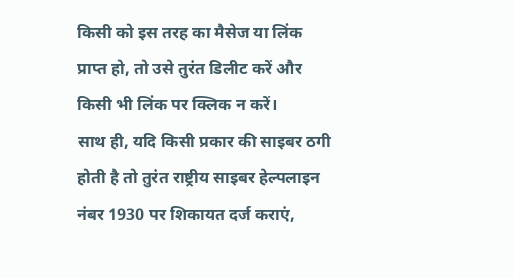किसी को इस तरह का मैसेज या लिंक प्राप्त हो, तो उसे तुरंत डिलीट करें और किसी भी लिंक पर क्लिक न करें।
साथ ही, यदि किसी प्रकार की साइबर ठगी होती है तो तुरंत राष्ट्रीय साइबर हेल्पलाइन नंबर 1930 पर शिकायत दर्ज कराएं,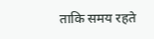ताकि समय रहते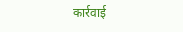कार्रवाई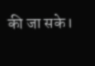की जा सके।